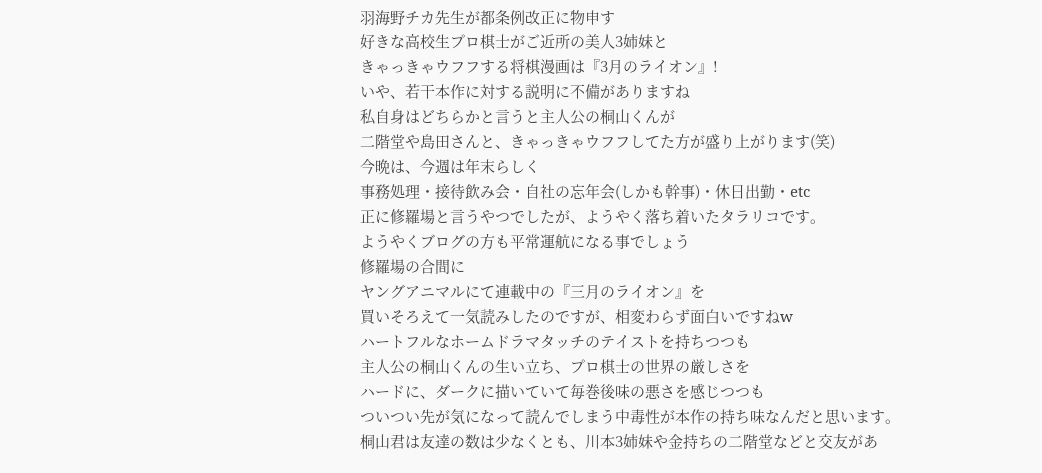羽海野チカ先生が都条例改正に物申す
好きな高校生プロ棋士がご近所の美人3姉妹と
きゃっきゃウフフする将棋漫画は『3月のライオン』!
いや、若干本作に対する説明に不備がありますね
私自身はどちらかと言うと主人公の桐山くんが
二階堂や島田さんと、きゃっきゃウフフしてた方が盛り上がります(笑)
今晩は、今週は年末らしく
事務処理・接待飲み会・自社の忘年会(しかも幹事)・休日出勤・etc
正に修羅場と言うやつでしたが、ようやく落ち着いたタラリコです。
ようやくブログの方も平常運航になる事でしょう
修羅場の合間に
ヤングアニマルにて連載中の『三月のライオン』を
買いそろえて一気読みしたのですが、相変わらず面白いですねw
ハートフルなホームドラマタッチのテイストを持ちつつも
主人公の桐山くんの生い立ち、プロ棋士の世界の厳しさを
ハードに、ダークに描いていて毎巻後味の悪さを感じつつも
ついつい先が気になって読んでしまう中毒性が本作の持ち味なんだと思います。
桐山君は友達の数は少なくとも、川本3姉妹や金持ちの二階堂などと交友があ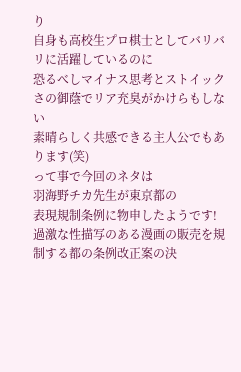り
自身も高校生プロ棋士としてバリバリに活躍しているのに
恐るべしマイナス思考とストイックさの御蔭でリア充臭がかけらもしない
素晴らしく共感できる主人公でもあります(笑)
って事で今回のネタは
羽海野チカ先生が東京都の
表現規制条例に物申したようです!
過激な性描写のある漫画の販売を規制する都の条例改正案の決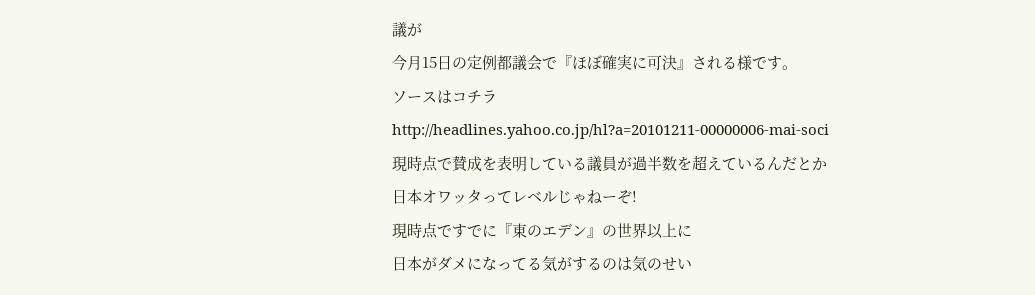議が
今月15日の定例都議会で『ほぼ確実に可決』される様です。
ソースはコチラ
http://headlines.yahoo.co.jp/hl?a=20101211-00000006-mai-soci
現時点で賛成を表明している議員が過半数を超えているんだとか
日本オワッタってレベルじゃねーぞ!
現時点ですでに『東のエデン』の世界以上に
日本がダメになってる気がするのは気のせい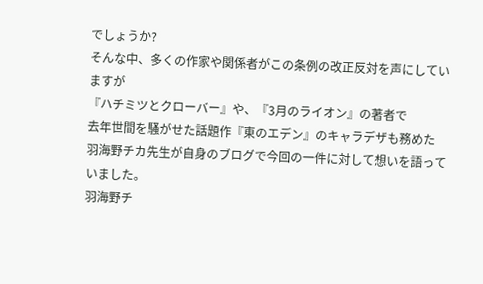でしょうか?
そんな中、多くの作家や関係者がこの条例の改正反対を声にしていますが
『ハチミツとクローバー』や、『3月のライオン』の著者で
去年世間を騒がせた話題作『東のエデン』のキャラデザも務めた
羽海野チカ先生が自身のブログで今回の一件に対して想いを語っていました。
羽海野チ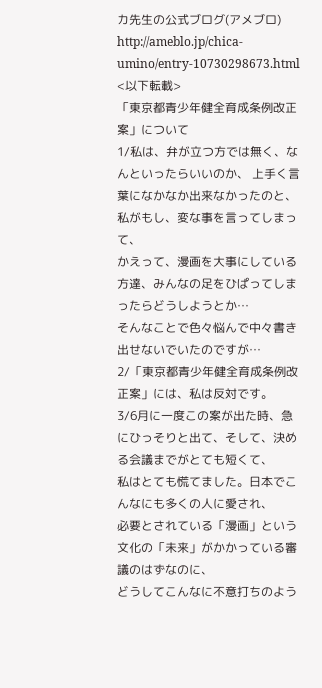カ先生の公式ブログ(アメブロ)
http://ameblo.jp/chica-umino/entry-10730298673.html
<以下転載>
「東京都青少年健全育成条例改正案」について
1/私は、弁が立つ方では無く、なんといったらいいのか、 上手く言葉になかなか出来なかったのと、
私がもし、変な事を言ってしまって、
かえって、漫画を大事にしている方達、みんなの足をひぱってしまったらどうしようとか…
そんなことで色々悩んで中々書き出せないでいたのですが…
2/「東京都青少年健全育成条例改正案」には、私は反対です。
3/6月に一度この案が出た時、急にひっそりと出て、そして、決める会議までがとても短くて、
私はとても慌てました。日本でこんなにも多くの人に愛され、
必要とされている「漫画」という文化の「未来」がかかっている審議のはずなのに、
どうしてこんなに不意打ちのよう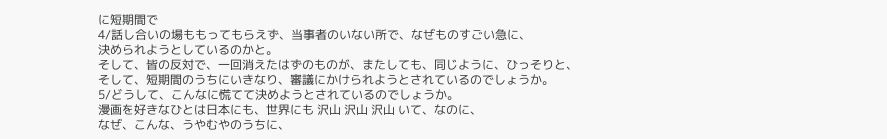に短期間で
4/話し合いの場ももってもらえず、当事者のいない所で、なぜものすごい急に、
決められようとしているのかと。
そして、皆の反対で、一回消えたはずのものが、またしても、同じように、ひっそりと、
そして、短期間のうちにいきなり、審議にかけられようとされているのでしょうか。
5/どうして、こんなに慌てて決めようとされているのでしょうか。
漫画を好きなひとは日本にも、世界にも 沢山 沢山 沢山 いて、なのに、
なぜ、こんな、うやむやのうちに、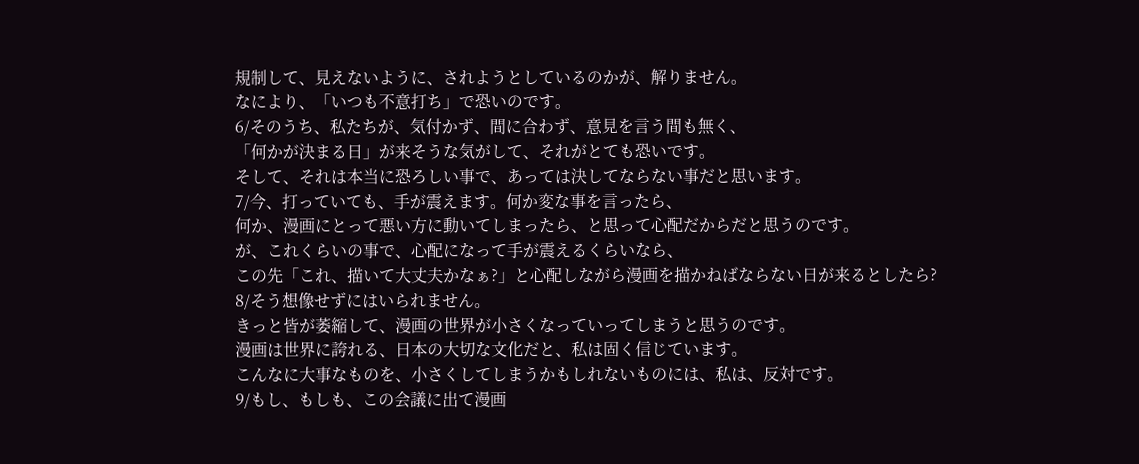規制して、見えないように、されようとしているのかが、解りません。
なにより、「いつも不意打ち」で恐いのです。
6/そのうち、私たちが、気付かず、間に合わず、意見を言う間も無く、
「何かが決まる日」が来そうな気がして、それがとても恐いです。
そして、それは本当に恐ろしい事で、あっては決してならない事だと思います。
7/今、打っていても、手が震えます。何か変な事を言ったら、
何か、漫画にとって悪い方に動いてしまったら、と思って心配だからだと思うのです。
が、これくらいの事で、心配になって手が震えるくらいなら、
この先「これ、描いて大丈夫かなぁ?」と心配しながら漫画を描かねばならない日が来るとしたら?
8/そう想像せずにはいられません。
きっと皆が萎縮して、漫画の世界が小さくなっていってしまうと思うのです。
漫画は世界に誇れる、日本の大切な文化だと、私は固く信じています。
こんなに大事なものを、小さくしてしまうかもしれないものには、私は、反対です。
9/もし、もしも、この会議に出て漫画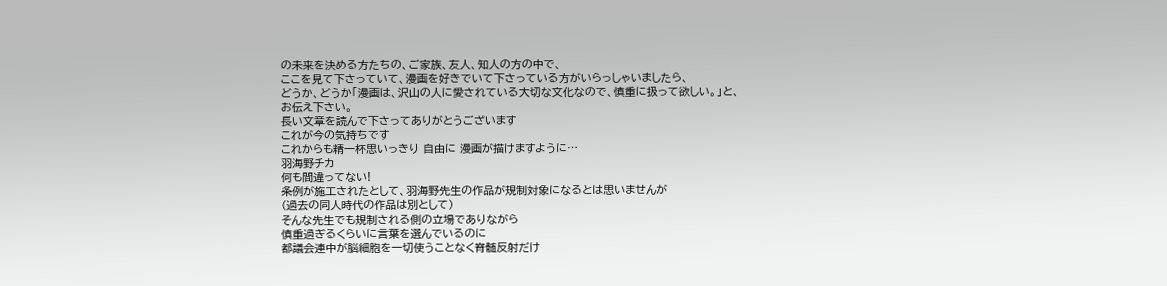の未来を決める方たちの、ご家族、友人、知人の方の中で、
ここを見て下さっていて、漫画を好きでいて下さっている方がいらっしゃいましたら、
どうか、どうか「漫画は、沢山の人に愛されている大切な文化なので、慎重に扱って欲しい。」と、
お伝え下さい。
長い文章を読んで下さってありがとうございます
これが今の気持ちです
これからも精一杯思いっきり 自由に 漫画が描けますように…
羽海野チカ
何も間違ってない!
条例が施工されたとして、羽海野先生の作品が規制対象になるとは思いませんが
(過去の同人時代の作品は別として)
そんな先生でも規制される側の立場でありながら
慎重過ぎるくらいに言葉を選んでいるのに
都議会連中が脳細胞を一切使うことなく脊髄反射だけ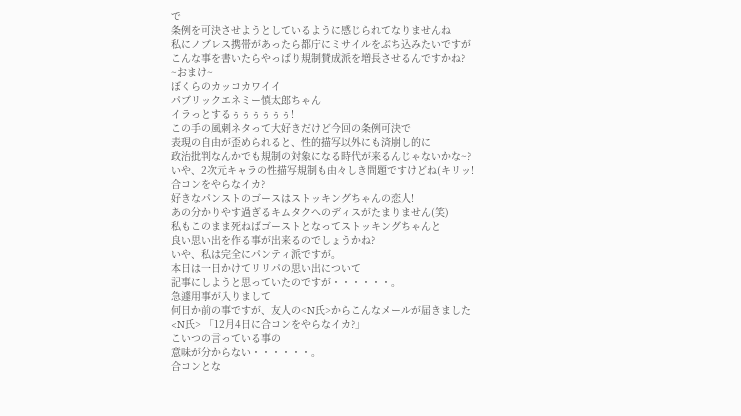で
条例を可決させようとしているように感じられてなりませんね
私にノブレス携帯があったら都庁にミサイルをぶち込みたいですが
こんな事を書いたらやっぱり規制賛成派を増長させるんですかね?
~おまけ~
ぼくらのカッコカワイイ
パブリックエネミー慎太郎ちゃん
イラっとするぅぅぅぅぅぅ!
この手の風刺ネタって大好きだけど今回の条例可決で
表現の自由が歪められると、性的描写以外にも済崩し的に
政治批判なんかでも規制の対象になる時代が来るんじゃないかな~?
いや、2次元キャラの性描写規制も由々しき問題ですけどね(キリッ!
合コンをやらなイカ?
好きなパンストのゴースはストッキングちゃんの恋人!
あの分かりやす過ぎるキムタクへのディスがたまりません(笑)
私もこのまま死ねばゴーストとなってストッキングちゃんと
良い思い出を作る事が出来るのでしょうかね?
いや、私は完全にパンティ派ですが。
本日は一日かけてリリパの思い出について
記事にしようと思っていたのですが・・・・・・。
急遽用事が入りまして
何日か前の事ですが、友人の<N氏>からこんなメールが届きました
<N氏> 「12月4日に合コンをやらなイカ?」
こいつの言っている事の
意味が分からない・・・・・・。
合コンとな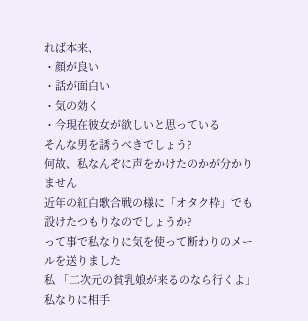れば本来、
・顔が良い
・話が面白い
・気の効く
・今現在彼女が欲しいと思っている
そんな男を誘うべきでしょう?
何故、私なんぞに声をかけたのかが分かりません
近年の紅白歌合戦の様に「オタク枠」でも設けたつもりなのでしょうか?
って事で私なりに気を使って断わりのメールを送りました
私 「二次元の貧乳娘が来るのなら行くよ」
私なりに相手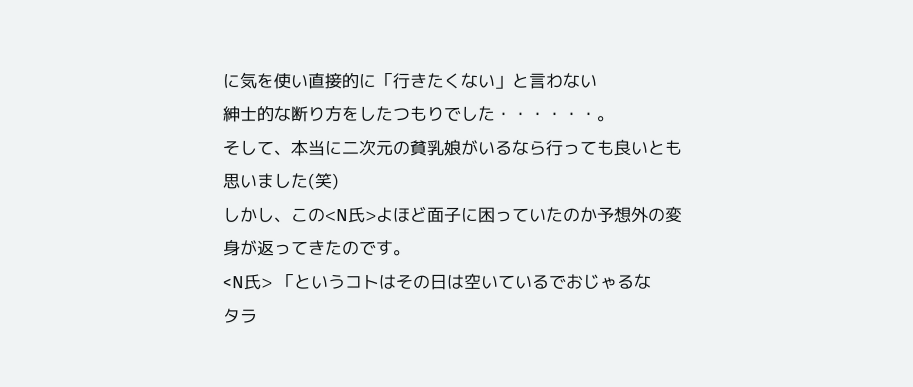に気を使い直接的に「行きたくない」と言わない
紳士的な断り方をしたつもりでした・・・・・・。
そして、本当に二次元の貧乳娘がいるなら行っても良いとも思いました(笑)
しかし、この<N氏>よほど面子に困っていたのか予想外の変身が返ってきたのです。
<N氏> 「というコトはその日は空いているでおじゃるな
タラ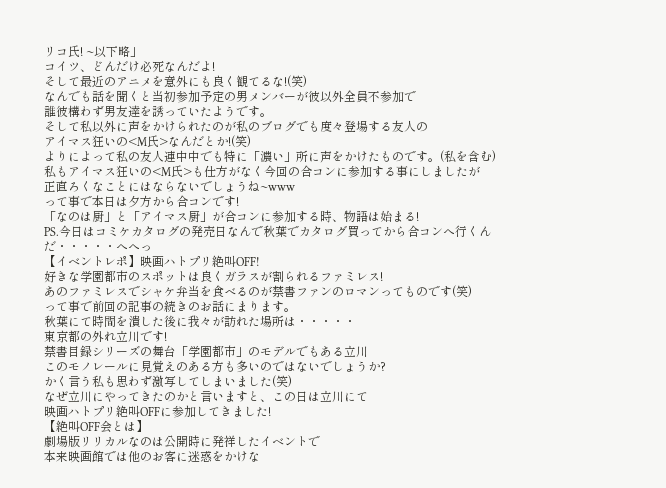リコ氏! ~以下略」
コイツ、どんだけ必死なんだよ!
そして最近のアニメを意外にも良く観てるな!(笑)
なんでも話を聞くと当初参加予定の男メンバーが彼以外全員不参加で
誰彼構わず男友達を誘っていたようです。
そして私以外に声をかけられたのが私のブログでも度々登場する友人の
アイマス狂いの<M氏>なんだとか!(笑)
よりによって私の友人連中中でも特に「濃い」所に声をかけたものです。(私を含む)
私もアイマス狂いの<M氏>も仕方がなく今回の合コンに参加する事にしましたが
正直ろくなことにはならないでしょうね~www
って事で本日は夕方から合コンです!
「なのは厨」と「アイマス厨」が合コンに参加する時、物語は始まる!
PS.今日はコミケカタログの発売日なんで秋葉でカタログ買ってから合コンへ行くんだ・・・・・へへっ
【イベントレポ】映画ハトプリ絶叫OFF!
好きな学園都市のスポットは良くガラスが割られるファミレス!
あのファミレスでシャケ弁当を食べるのが禁書ファンのロマンってものです(笑)
って事で前回の記事の続きのお話にまります。
秋葉にて時間を潰した後に我々が訪れた場所は・・・・・
東京都の外れ立川です!
禁書目録シリーズの舞台「学園都市」のモデルでもある立川
このモノレールに見覚えのある方も多いのではないでしょうか?
かく言う私も思わず激写してしまいました(笑)
なぜ立川にやってきたのかと言いますと、この日は立川にて
映画ハトプリ絶叫OFFに参加してきました!
【絶叫OFF会とは】
劇場版リリカルなのは公開時に発祥したイベントで
本来映画館では他のお客に迷惑をかけな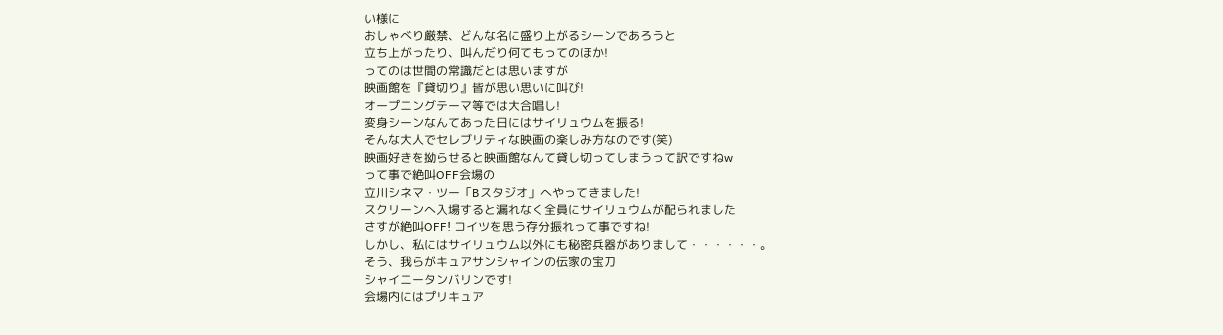い様に
おしゃべり厳禁、どんな名に盛り上がるシーンであろうと
立ち上がったり、叫んだり何てもってのほか!
ってのは世間の常識だとは思いますが
映画館を『貸切り』皆が思い思いに叫び!
オープニングテーマ等では大合唱し!
変身シーンなんてあった日にはサイリュウムを振る!
そんな大人でセレブリティな映画の楽しみ方なのです(笑)
映画好きを拗らせると映画館なんて貸し切ってしまうって訳ですねw
って事で絶叫OFF会場の
立川シネマ・ツー「Bスタジオ」へやってきました!
スクリーンへ入場すると漏れなく全員にサイリュウムが配られました
さすが絶叫OFF! コイツを思う存分振れって事ですね!
しかし、私にはサイリュウム以外にも秘密兵器がありまして・・・・・・。
そう、我らがキュアサンシャインの伝家の宝刀
シャイニータンバリンです!
会場内にはプリキュア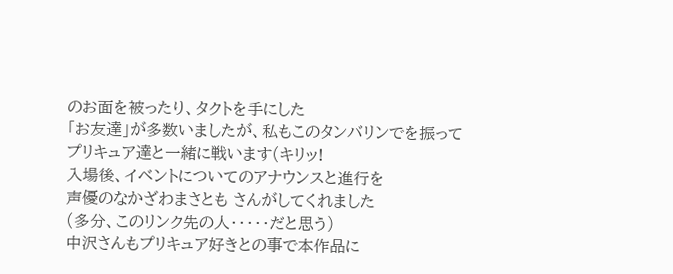のお面を被ったり、タクトを手にした
「お友達」が多数いましたが、私もこのタンバリンでを振って
プリキュア達と一緒に戦います(キリッ!
入場後、イベントについてのアナウンスと進行を
声優のなかざわまさとも さんがしてくれました
(多分、このリンク先の人・・・・・だと思う)
中沢さんもプリキュア好きとの事で本作品に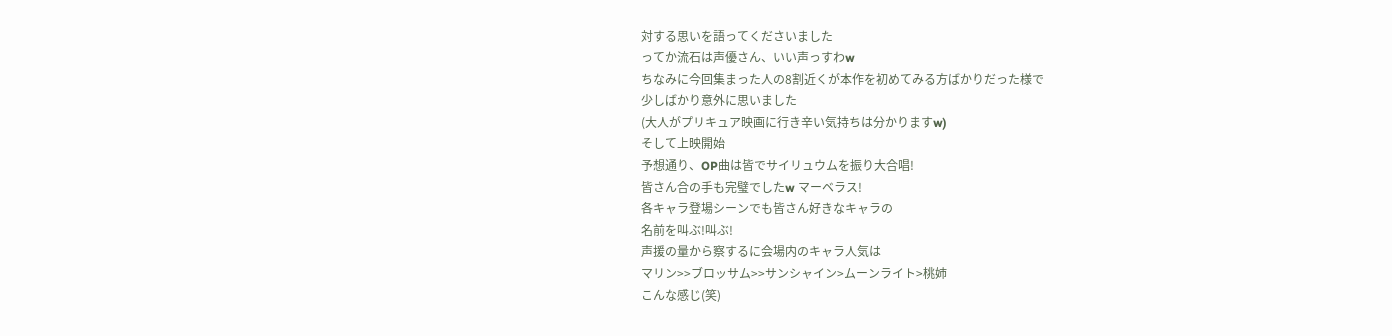対する思いを語ってくださいました
ってか流石は声優さん、いい声っすわw
ちなみに今回集まった人の8割近くが本作を初めてみる方ばかりだった様で
少しばかり意外に思いました
(大人がプリキュア映画に行き辛い気持ちは分かりますw)
そして上映開始
予想通り、OP曲は皆でサイリュウムを振り大合唱!
皆さん合の手も完璧でしたw マーベラス!
各キャラ登場シーンでも皆さん好きなキャラの
名前を叫ぶ!叫ぶ!
声援の量から察するに会場内のキャラ人気は
マリン>>ブロッサム>>サンシャイン>ムーンライト>桃姉
こんな感じ(笑)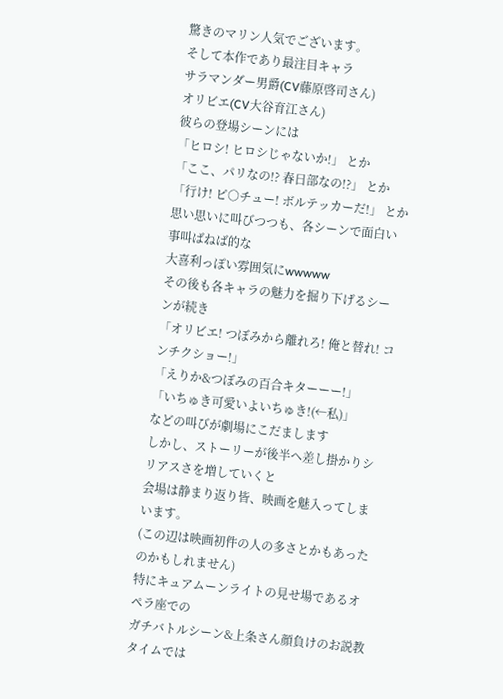驚きのマリン人気でございます。
そして本作であり最注目キャラ
サラマンダー男爵(CV藤原啓司さん)
オリビエ(CV大谷育江さん)
彼らの登場シーンには
「ヒロシ! ヒロシじゃないか!」 とか
「ここ、パリなの!? 春日部なの!?」 とか
「行け! ピ○チュー! ボルテッカーだ!」 とか
思い思いに叫びつつも、各シーンで面白い事叫ばねば的な
大喜利っぽい雰囲気にwwwww
その後も各キャラの魅力を掘り下げるシーンが続き
「オリビエ! つぼみから離れろ! 俺と替れ! コンチクショー!」
「えりか&つぼみの百合キターーー!」
「いちゅき可愛いよいちゅき!(←私)」
などの叫びが劇場にこだまします
しかし、ストーリーが後半へ差し掛かりシリアスさを増していくと
会場は静まり返り皆、映画を魅入ってしまいます。
(この辺は映画初件の人の多さとかもあったのかもしれません)
特にキュアムーンライトの見せ場であるオペラ座での
ガチバトルシーン&上条さん顔負けのお説教タイムでは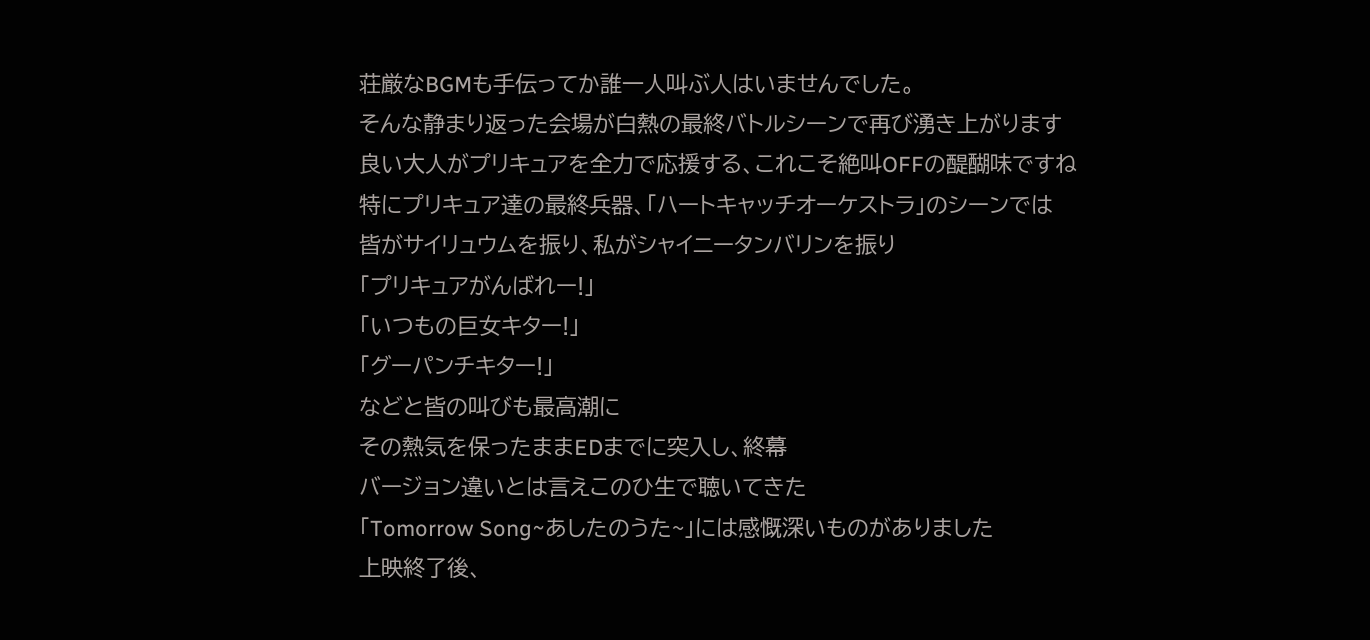荘厳なBGMも手伝ってか誰一人叫ぶ人はいませんでした。
そんな静まり返った会場が白熱の最終バトルシーンで再び湧き上がります
良い大人がプリキュアを全力で応援する、これこそ絶叫OFFの醍醐味ですね
特にプリキュア達の最終兵器、「ハートキャッチオーケストラ」のシーンでは
皆がサイリュウムを振り、私がシャイニータンバリンを振り
「プリキュアがんばれー!」
「いつもの巨女キター!」
「グーパンチキター!」
などと皆の叫びも最高潮に
その熱気を保ったままEDまでに突入し、終幕
バージョン違いとは言えこのひ生で聴いてきた
「Tomorrow Song~あしたのうた~」には感慨深いものがありました
上映終了後、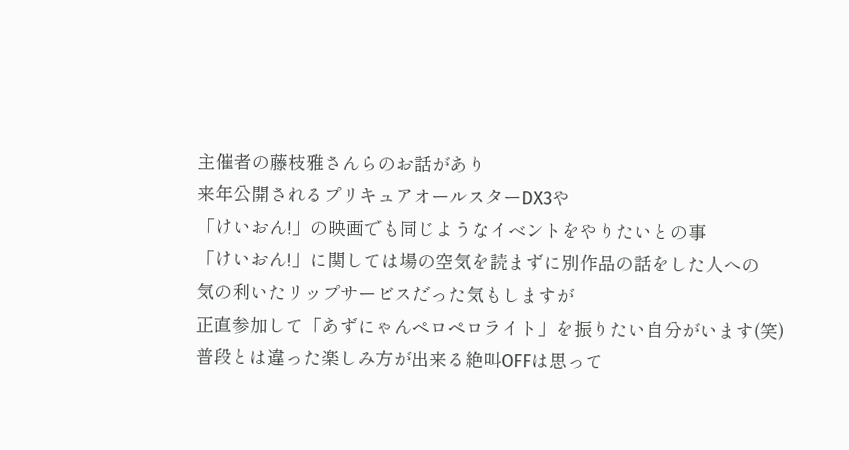主催者の藤枝雅さんらのお話があり
来年公開されるプリキュアオールスターDX3や
「けいおん!」の映画でも同じようなイベントをやりたいとの事
「けいおん!」に関しては場の空気を読まずに別作品の話をした人への
気の利いたリップサービスだった気もしますが
正直参加して「あずにゃんペロペロライト」を振りたい自分がいます(笑)
普段とは違った楽しみ方が出来る絶叫OFFは思って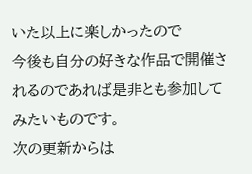いた以上に楽しかったので
今後も自分の好きな作品で開催されるのであれば是非とも参加してみたいものです。
次の更新からは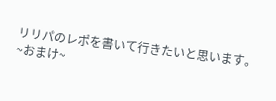リリパのレポを書いて行きたいと思います。
~おまけ~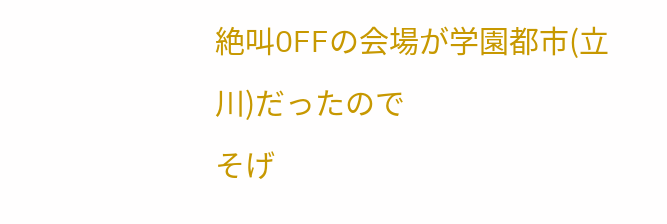絶叫OFFの会場が学園都市(立川)だったので
そげ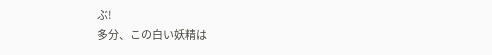ぶ!
多分、この白い妖精は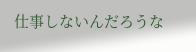仕事しないんだろうな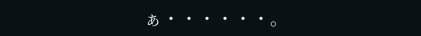ぁ・・・・・・。